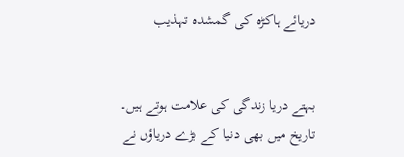دریائے ہاکڑہ کی گمشدہ تہذیب


بہتے دریا زندگی کی علامت ہوتے ہیں۔ تاریخ میں بھی دنیا کے بڑے دریاؤں نے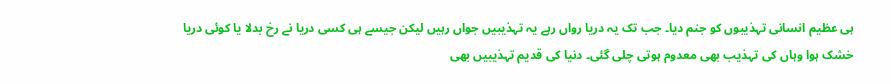ہی عظیم انسانی تہذیبوں کو جنم دیا۔ جب تک یہ دریا رواں رہے یہ تہذیبیں جواں رہیں لیکن جیسے ہی کسی دریا نے رخ بدلا یا کوئی دریا خشک ہوا وہاں کی تہذیب بھی معدوم ہوتی چلی گئی۔ دنیا کی قدیم تہذیبیں بھی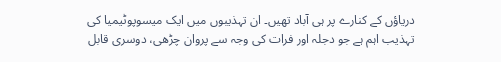دریاؤں کے کنارے پر ہی آباد تھیں۔ ان تہذیبوں میں ایک میسوپوٹیمیا کی تہذیب اہم ہے جو دجلہ اور فرات کی وجہ سے پروان چڑھی، دوسری قابل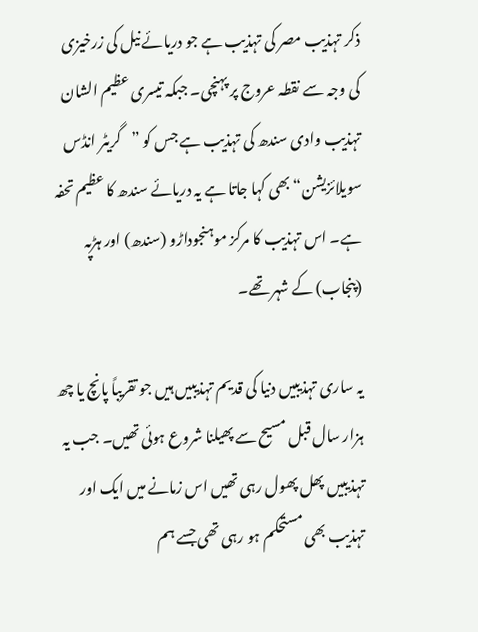ذکر تہذیب مصر کی تہذیب ہے جو دریائے نیل کی زرخیزی کی وجہ سے نقطہ عروج پر پہنچی۔ جبکہ تیسری عظیم الشان تہذیب وادی سندھ کی تہذیب ہے جس کو ”گریٹر انڈس سویلائزیشن“ بھی کہا جاتا ہے یہ دریائے سندھ کا عظیم تحفہ ہے۔ اس تہذیب کا مرکز موہنجوداڑو (سندھ) اور ہڑپہ (پنجاب) کے شہر تھے۔

یہ ساری تہذیبیں دنیا کی قدیم تہذیبیں ہیں جو تقریباً پانچ یا چھ ہزار سال قبل مسیح سے پھیلنا شروع ہوئی تھیں۔ جب یہ تہذیبیں پھل پھول رہی تھیں اس زمانے میں ایک اور تہذیب بھی مستحکم ہو رہی تھی جسے ہم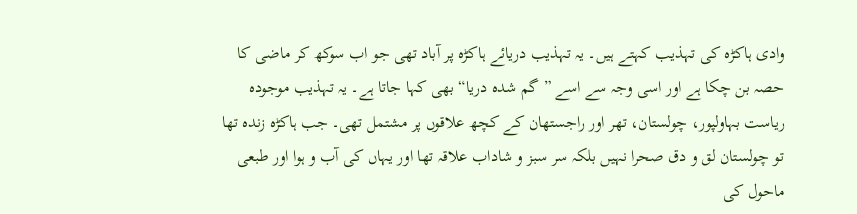وادی ہاکڑہ کی تہذیب کہتے ہیں۔ یہ تہذیب دریائے ہاکڑہ پر آباد تھی جو اب سوکھ کر ماضی کا حصہ بن چکا ہے اور اسی وجہ سے اسے ”گم شدہ دریا“ بھی کہا جاتا ہے۔ یہ تہذیب موجودہ ریاست بہاولپور، چولستان، تھر اور راجستھان کے کچھ علاقوں پر مشتمل تھی۔ جب ہاکڑہ زندہ تھا تو چولستان لق و دق صحرا نہیں بلکہ سر سبز و شاداب علاقہ تھا اور یہاں کی آب و ہوا اور طبعی ماحول کی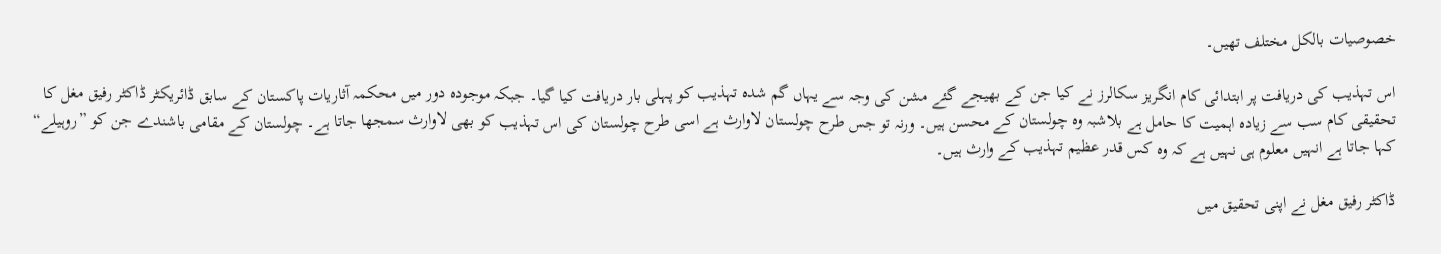خصوصیات بالکل مختلف تھیں۔

اس تہذیب کی دریافت پر ابتدائی کام انگریز سکالرز نے کیا جن کے بھیجے گئے مشن کی وجہ سے یہاں گم شدہ تہذیب کو پہلی بار دریافت کیا گیا۔ جبکہ موجودہ دور میں محکمہ آثاریات پاکستان کے سابق ڈائریکٹر ڈاکٹر رفیق مغل کا تحقیقی کام سب سے زیادہ اہمیت کا حامل ہے بلاشبہ وہ چولستان کے محسن ہیں۔ ورنہ تو جس طرح چولستان لاوارث ہے اسی طرح چولستان کی اس تہذیب کو بھی لاوارث سمجھا جاتا ہے۔ چولستان کے مقامی باشندے جن کو ”روہیلے“ کہا جاتا ہے انہیں معلوم ہی نہیں ہے کہ وہ کس قدر عظیم تہذیب کے وارث ہیں۔

ڈاکٹر رفیق مغل نے اپنی تحقیق میں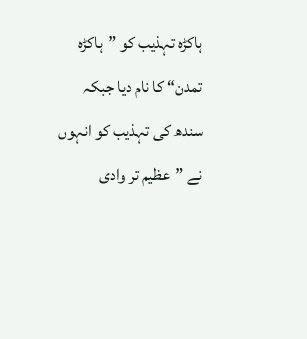ہاکڑہ تہذیب کو ”ہاکڑہ تمدن“ کا نام دیا جبکہ سندھ کی تہذیب کو انہوں نے ”عظیم تر وادی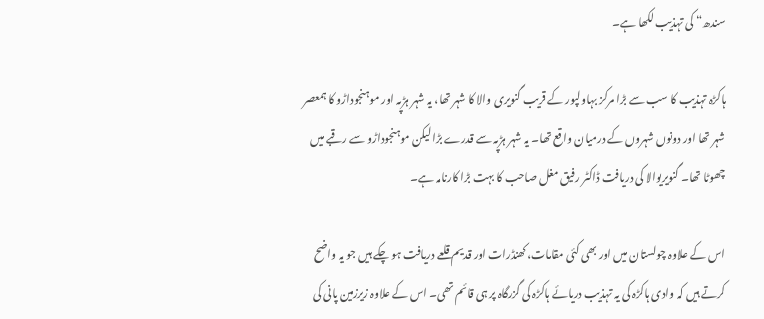سندھ“ کی تہذیب لکھا ہے۔

ہاکڑہ تہذیب کا سب سے بڑا مرکز بہاولپور کے قریب گنویری والا کا شہر تھا، یہ شہر ہڑپہ اور موہنجوداڑو کا ہمعصر شہر تھا اور دونوں شہروں کے درمیان واقع تھا۔ یہ شہر ہڑپہ سے قدرے بڑا لیکن موہنجوداڑو سے رقبے میں چھوٹا تھا۔ گنویریوالا کی دریافت ڈاکٹر رفیق مغل صاحب کا بہت بڑا کارنامہ ہے۔

اس کے علاوہ چولستان میں اور بھی کئی مقامات، کھنڈرات اور قدیم قلعے دریافت ہو چکے ہیں جو یہ واضح کرتے ہیں کہ وادی ہاکڑہ کی یہ تہذیب دریائے ہاکڑہ کی گزرگاہ پر ہی قائم تھی۔ اس کے علاوہ زیرزمین پانی کی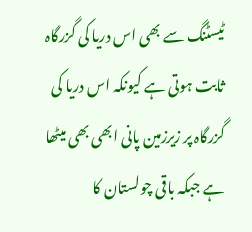ٹیسٹنگ سے بھی اس دریا کی گزرگاہ ثابت ہوتی ہے کیونکہ اس دریا کی گزرگاہ پر زیرزمین پانی ابھی بھی میٹھا ہے جبکہ باقی چولستان کا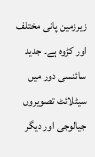زیرزمین پانی مختلف اور کڑوہ ہے۔ جدید سائنسی دور میں سیٹلائٹ تصویروں جیالوجی اور دیگر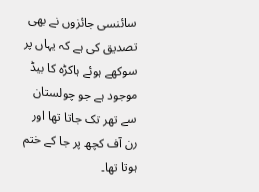سائنسی جائزوں نے بھی تصدیق کی ہے کہ یہاں پر سوکھے ہوئے ہاکڑہ کا بیڈ موجود ہے جو چولستان سے تھر تک جاتا تھا اور رن آف کچھ پر جا کے ختم ہوتا تھا۔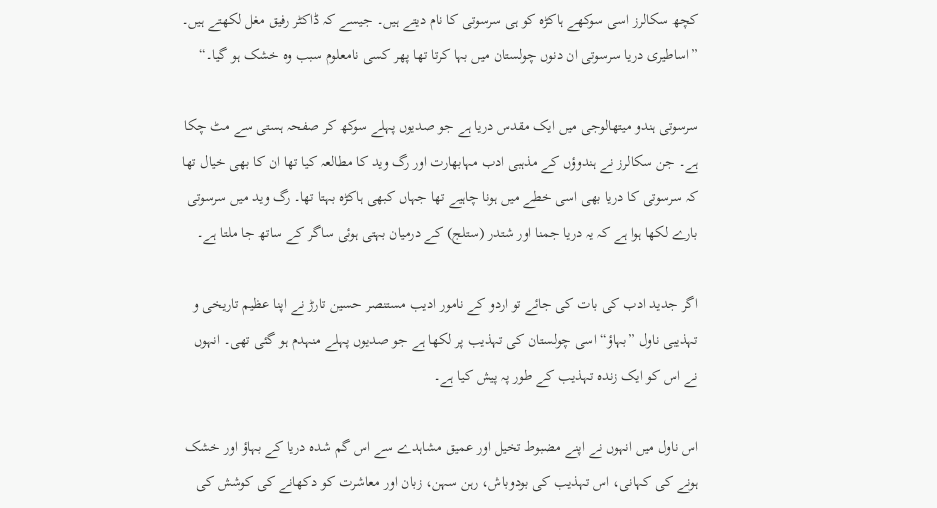کچھ سکالرز اسی سوکھے ہاکڑہ کو ہی سرسوتی کا نام دیتے ہیں۔ جیسے کہ ڈاکٹر رفیق مغل لکھتے ہیں۔ ”اساطیری دریا سرسوتی ان دنوں چولستان میں بہا کرتا تھا پھر کسی نامعلوم سبب وہ خشک ہو گیا۔“

سرسوتی ہندو میتھالوجی میں ایک مقدس دریا ہے جو صدیوں پہلے سوکھ کر صفحہ ہستی سے مٹ چکا ہے۔ جن سکالرز نے ہندوؤں کے مذہبی ادب مہابھارت اور رگ وید کا مطالعہ کیا تھا ان کا بھی خیال تھا کہ سرسوتی کا دریا بھی اسی خطے میں ہونا چاہیے تھا جہاں کبھی ہاکڑہ بہتا تھا۔ رگ وید میں سرسوتی بارے لکھا ہوا ہے کہ یہ دریا جمنا اور شتدر (ستلج) کے درمیان بہتی ہوئی ساگر کے ساتھ جا ملتا ہے۔

اگر جدید ادب کی بات کی جائے تو اردو کے نامور ادیب مستنصر حسین تارڑ نے اپنا عظیم تاریخی و تہذیبی ناول ”بہاؤ“ اسی چولستان کی تہذیب پر لکھا ہے جو صدیوں پہلے منہدم ہو گئی تھی۔ انہوں نے اس کو ایک زندہ تہذیب کے طور پہ پیش کیا ہے۔

اس ناول میں انہوں نے اپنے مضبوط تخیل اور عمیق مشاہدے سے اس گم شدہ دریا کے بہاؤ اور خشک ہونے کی کہانی، اس تہذیب کی بودوباش، رہن سہن، زبان اور معاشرت کو دکھانے کی کوشش کی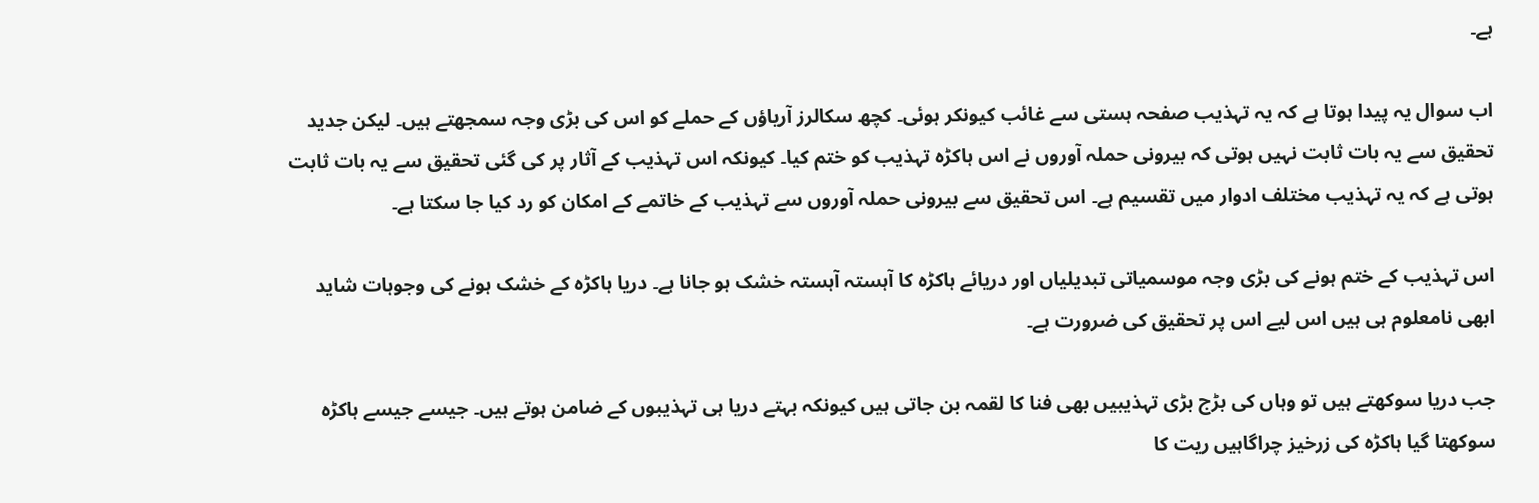ہے۔

اب سوال یہ پیدا ہوتا ہے کہ یہ تہذیب صفحہ ہستی سے غائب کیونکر ہوئی۔ کچھ سکالرز آریاؤں کے حملے کو اس کی بڑی وجہ سمجھتے ہیں۔ لیکن جدید تحقیق سے یہ بات ثابت نہیں ہوتی کہ بیرونی حملہ آوروں نے اس ہاکڑہ تہذیب کو ختم کیا۔ کیونکہ اس تہذیب کے آثار پر کی گئی تحقیق سے یہ بات ثابت ہوتی ہے کہ یہ تہذیب مختلف ادوار میں تقسیم ہے۔ اس تحقیق سے بیرونی حملہ آوروں سے تہذیب کے خاتمے کے امکان کو رد کیا جا سکتا ہے۔

اس تہذیب کے ختم ہونے کی بڑی وجہ موسمیاتی تبدیلیاں اور دریائے ہاکڑہ کا آہستہ آہستہ خشک ہو جانا ہے۔ دریا ہاکڑہ کے خشک ہونے کی وجوہات شاید ابھی نامعلوم ہی ہیں اس لیے اس پر تحقیق کی ضرورت ہے۔

جب دریا سوکھتے ہیں تو وہاں کی بڑج بڑی تہذیبیں بھی فنا کا لقمہ بن جاتی ہیں کیونکہ بہتے دریا ہی تہذیبوں کے ضامن ہوتے ہیں۔ جیسے جیسے ہاکڑہ سوکھتا گیا ہاکڑہ کی زرخیز چراگاہیں ریت کا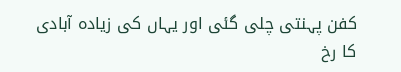کفن پہنتی چلی گئی اور یہاں کی زیادہ آبادی کا رخ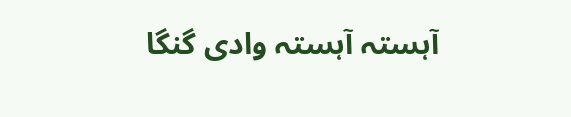آہستہ آہستہ وادی گنگا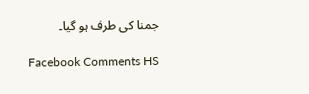جمنا کی طرف ہو گیا۔

Facebook Comments HS